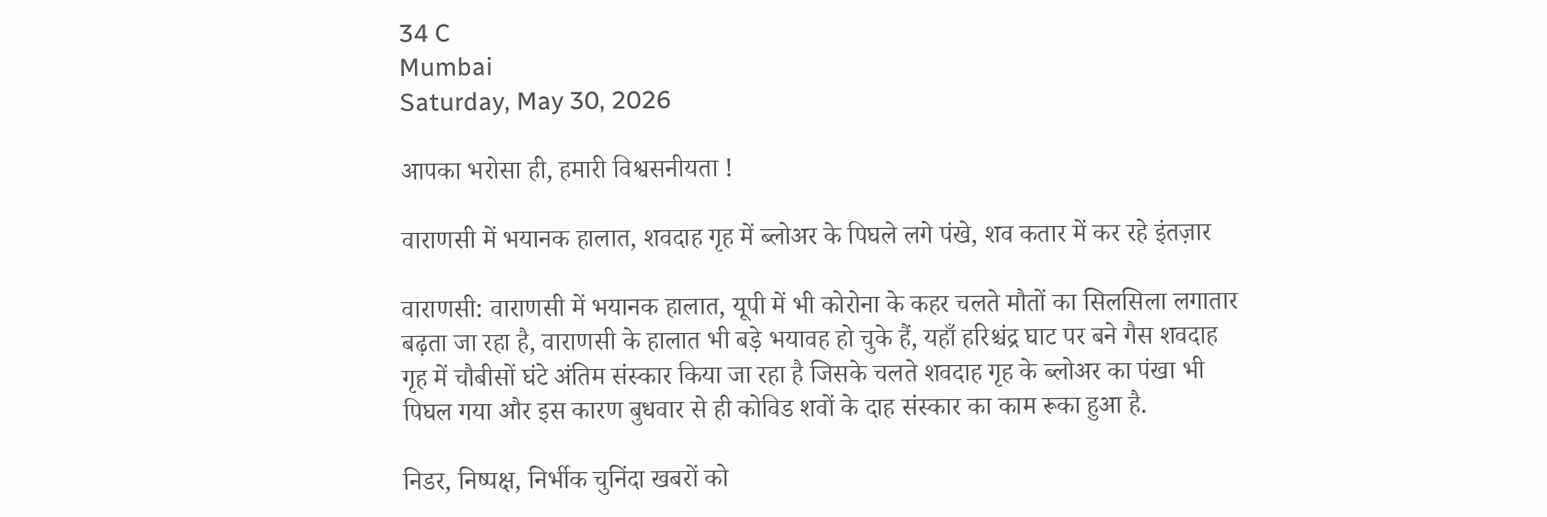34 C
Mumbai
Saturday, May 30, 2026

आपका भरोसा ही, हमारी विश्वसनीयता !

वाराणसी में भयानक हालात, शवदाह गृह में ब्लोअर के पिघले लगे पंखे, शव कतार में कर रहे इंतज़ार

वाराणसी: वाराणसी में भयानक हालात, यूपी में भी कोरोना के कहर चलते मौतों का सिलसिला लगातार बढ़ता जा रहा है, वाराणसी के हालात भी बड़े भयावह हो चुके हैं, यहाँ हरिश्चंद्र घाट पर बने गैस शवदाह गृह में चौबीसों घंटे अंतिम संस्कार किया जा रहा है जिसके चलते शवदाह गृह के ब्लोअर का पंखा भी पिघल गया और इस कारण बुधवार से ही कोविड शवों के दाह संस्कार का काम रूका हुआ है.

निडर, निष्पक्ष, निर्भीक चुनिंदा खबरों को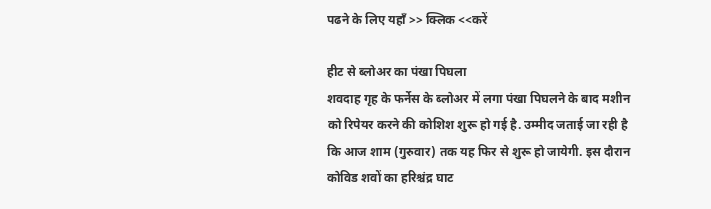पढने के लिए यहाँ >> क्लिक <<करें

हीट से ब्लोअर का पंखा पिघला
शवदाह गृह के फर्नेस के ब्लोअर में लगा पंखा पिघलने के बाद मशीन को रिपेयर करने की कोशिश शुरू हो गई है. उम्मीद जताई जा रही है कि आज शाम (गुरुवार) तक यह फिर से शुरू हो जायेगी. इस दौरान कोविड शवों का हरिश्चंद्र घाट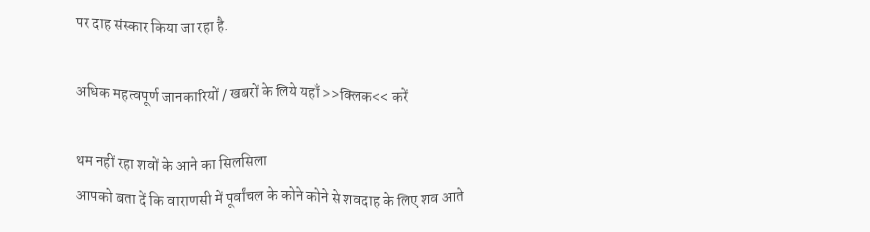पर दाह संस्कार किया जा रहा है.

अधिक महत्वपूर्ण जानकारियों / खबरों के लिये यहाँ >>क्लिक<< करें

थम नहीं रहा शवों के आने का सिलसिला
आपको बता दें कि वाराणसी में पूर्वांचल के कोने कोने से शवदाह के लिए शव आते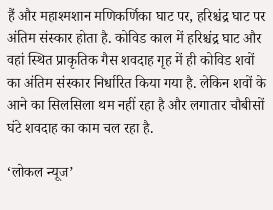हैं और महाश्मशान मणिकर्णिका घाट पर, हरिश्चंद्र घाट पर अंतिम संस्कार होता है. कोविड काल में हरिश्चंद्र घाट और वहां स्थित प्राकृतिक गैस शवदाह गृह में ही कोविड शवों का अंतिम संस्कार निर्धारित किया गया है. लेकिन शवों के आने का सिलसिला थम नहीं रहा है और लगातार चौबीसों घंटे शवदाह का काम चल रहा है.

‘लोकल न्यूज’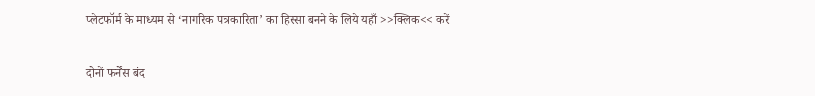प्लेटफॉर्म के माध्यम से ‘नागरिक पत्रकारिता’ का हिस्सा बनने के लिये यहाँ >>क्लिक<< करें

दोनों फर्नेंस बंद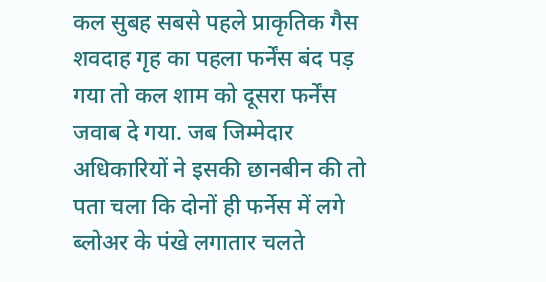कल सुबह सबसे पहले प्राकृतिक गैस शवदाह गृह का पहला फर्नेंस बंद पड़ गया तो कल शाम को दूसरा फर्नेंस जवाब दे गया. जब जिम्मेदार अधिकारियों ने इसकी छानबीन की तो पता चला कि दोनों ही फर्नेस में लगे ब्लोअर के पंखे लगातार चलते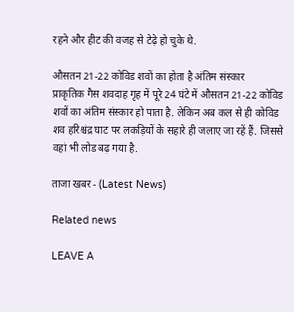रहने और हीट की वजह से टेढ़े हो चुके थे.

औसतन 21-22 कोविड शवों का होता है अंतिम संस्कार
प्राकृतिक गैस शवदाह गृह में पूरे 24 घंटे में औसतन 21-22 कोविड शवों का अंतिम संस्कार हो पाता है. लेकिन अब कल से ही कोविड शव हरिश्चंद्र घाट पर लकड़ियों के सहारे ही जलाए जा रहें हैं. जिससे वहां भी लोड बढ़ गया है.

ताजा खबर - (Latest News)

Related news

LEAVE A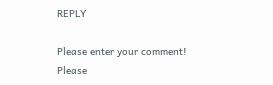REPLY

Please enter your comment!
Please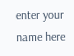enter your name here